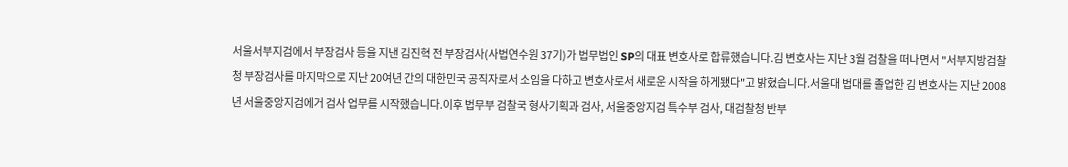서울서부지검에서 부장검사 등을 지낸 김진혁 전 부장검사(사법연수원 37기)가 법무법인 SP의 대표 변호사로 합류했습니다.김 변호사는 지난 3월 검찰을 떠나면서 "서부지방검찰청 부장검사를 마지막으로 지난 20여년 간의 대한민국 공직자로서 소임을 다하고 변호사로서 새로운 시작을 하게됐다"고 밝혔습니다.서울대 법대를 졸업한 김 변호사는 지난 2008년 서울중앙지검에거 검사 업무를 시작했습니다.이후 법무부 검찰국 형사기획과 검사, 서울중앙지검 특수부 검사, 대검찰청 반부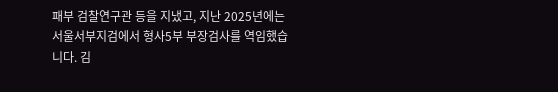패부 검찰연구관 등을 지냈고, 지난 2025년에는 서울서부지검에서 형사5부 부장검사를 역임했습니다. 김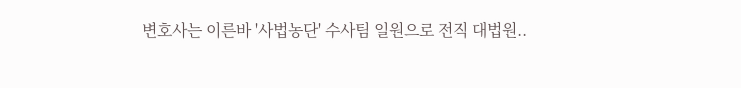변호사는 이른바 '사법농단' 수사팀 일원으로 전직 대법원..